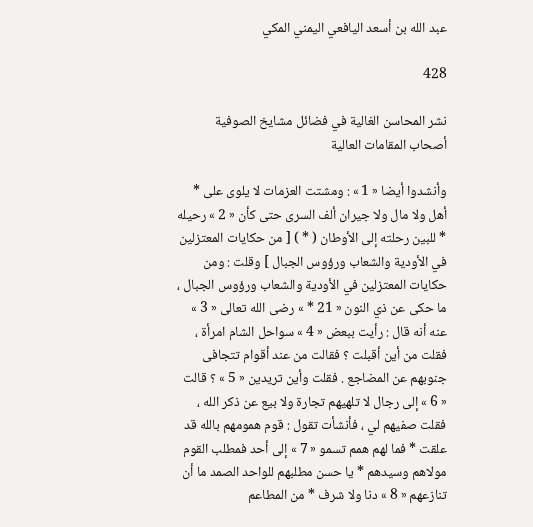عبد الله بن أسعد اليافعي اليمني المكي

428

نشر المحاسن الغالية في فضائل مشايخ الصوفية أصحاب المقامات العالية

وأنشدوا أيضا « 1 » : ومشتت العزمات لا يلوى على * أهل ولا مال ولا جيران ألف السرى حتى كأن « 2 » رحيله * للبين رحلته إلى الأوطان ( * ) [ من حكايات المعتزلين في الأودية والشعاب ورؤوس الجبال ] وقلت : ومن حكايات المعتزلين في الأودية والشعاب ورؤوس الجبال ، ما حكى عن ذي النون « 21 * » رضى الله تعالى « 3 » عنه أنه قال : رأيت ببعض « 4 » سواحل الشام امرأة ، فقلت من أين أقبلت ؟ فقالت من عند أقوام تتجافى جنوبهم عن المضاجع . فقلت وأين تريدين « 5 » ؟ قالت « 6 » إلى رجال لا تلهيهم تجارة ولا بيع عن ذكر الله ، فقلت صفيهم لي ، فأنشأت تقول : قوم همومهم بالله قد علقت * فما لهم همم تسمو « 7 » إلى أحد فمطلب القوم مولاهم وسيدهم * يا حسن مطلبهم للواحد الصمد ما أن تنازعهم « 8 » دنا ولا شرف * من المطاعم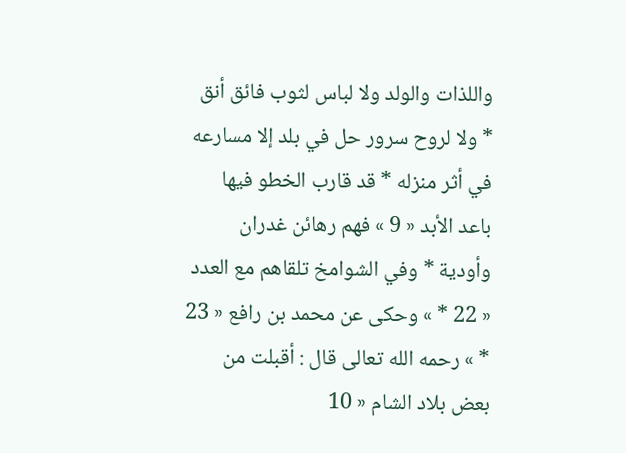واللذات والولد ولا لباس لثوب فائق أنق * ولا لروح سرور حل في بلد إلا مسارعه في أثر منزله * قد قارب الخطو فيها باعد الأبد « 9 » فهم رهائن غدران وأودية * وفي الشوامخ تلقاهم مع العدد « 22 * » وحكى عن محمد بن رافع « 23 * » رحمه الله تعالى قال : أقبلت من بعض بلاد الشام « 10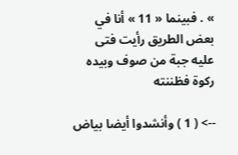» . فبينما « 11 » أنا في بعض الطريق رأيت فتى عليه جبة من صوف وبيده ركوة فظننته

--> ( 1 ) وأنشدوا أيضا بياض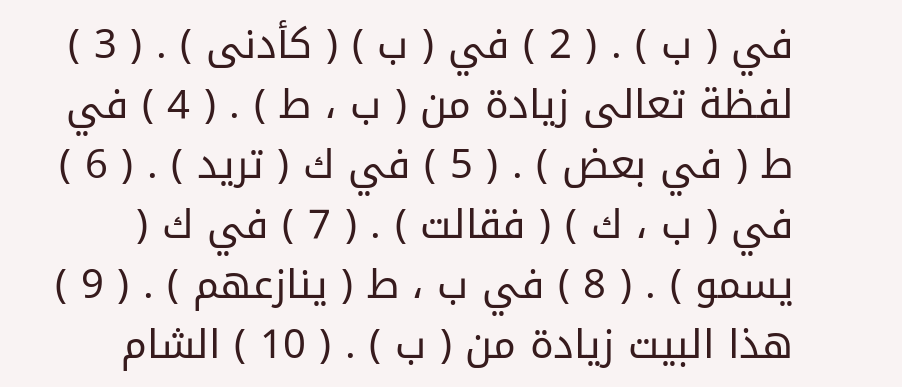في ( ب ) . ( 2 ) في ( ب ) ( كأدنى ) . ( 3 ) لفظة تعالى زيادة من ( ب ، ط ) . ( 4 ) في ط ( في بعض ) . ( 5 ) في ك ( تريد ) . ( 6 ) في ( ب ، ك ) ( فقالت ) . ( 7 ) في ك ( يسمو ) . ( 8 ) في ب ، ط ( ينازعهم ) . ( 9 ) هذا البيت زيادة من ( ب ) . ( 10 ) الشام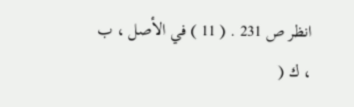انظر ص 231 . ( 11 ) في الأصل ، ب ، ك (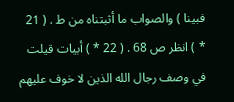فبينا ) والصواب ما أثبتناه من ط . ( 21 * ) انظر ص 68 . ( 22 * ) أبيات قيلت في وصف رجال الله الذين لا خوف عليهم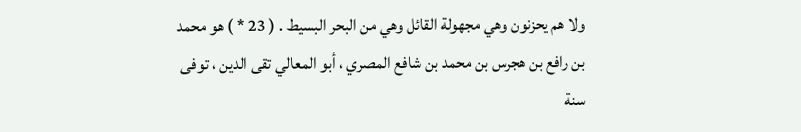ولا هم يحزنون وهي مجهولة القائل وهي من البحر البسيط . ( 23 * ) هو محمد بن رافع بن هجرس بن محمد بن شافع المصري ، أبو المعالي تقى الدين ، توفى سنة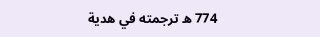774 ه ترجمته في هدية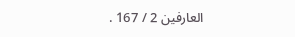العارفين 2 / 167 .